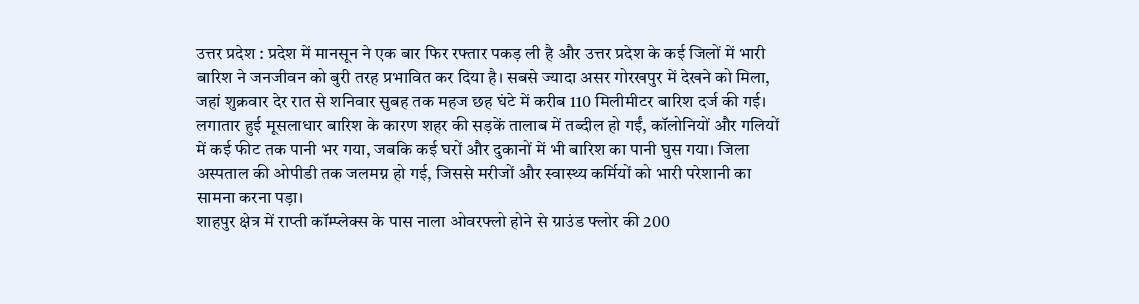उत्तर प्रदेश : प्रदेश में मानसून ने एक बार फिर रफ्तार पकड़ ली है और उत्तर प्रदेश के कई जिलों में भारी बारिश ने जनजीवन को बुरी तरह प्रभावित कर दिया है। सबसे ज्यादा असर गोरखपुर में देखने को मिला, जहां शुक्रवार देर रात से शनिवार सुबह तक महज छह घंटे में करीब 110 मिलीमीटर बारिश दर्ज की गई। लगातार हुई मूसलाधार बारिश के कारण शहर की सड़कें तालाब में तब्दील हो गईं, कॉलोनियों और गलियों में कई फीट तक पानी भर गया, जबकि कई घरों और दुकानों में भी बारिश का पानी घुस गया। जिला अस्पताल की ओपीडी तक जलमग्न हो गई, जिससे मरीजों और स्वास्थ्य कर्मियों को भारी परेशानी का सामना करना पड़ा।
शाहपुर क्षेत्र में राप्ती कॉम्प्लेक्स के पास नाला ओवरफ्लो होने से ग्राउंड फ्लोर की 200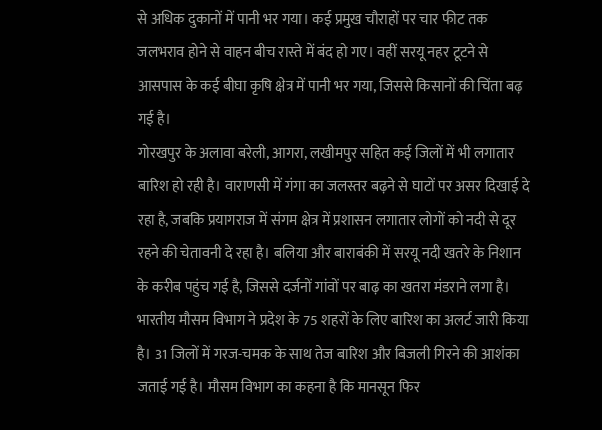से अधिक दुकानों में पानी भर गया। कई प्रमुख चौराहों पर चार फीट तक जलभराव होने से वाहन बीच रास्ते में बंद हो गए। वहीं सरयू नहर टूटने से आसपास के कई बीघा कृषि क्षेत्र में पानी भर गया, जिससे किसानों की चिंता बढ़ गई है।
गोरखपुर के अलावा बरेली, आगरा, लखीमपुर सहित कई जिलों में भी लगातार बारिश हो रही है। वाराणसी में गंगा का जलस्तर बढ़ने से घाटों पर असर दिखाई दे रहा है, जबकि प्रयागराज में संगम क्षेत्र में प्रशासन लगातार लोगों को नदी से दूर रहने की चेतावनी दे रहा है। बलिया और बाराबंकी में सरयू नदी खतरे के निशान के करीब पहुंच गई है, जिससे दर्जनों गांवों पर बाढ़ का खतरा मंडराने लगा है।
भारतीय मौसम विभाग ने प्रदेश के 75 शहरों के लिए बारिश का अलर्ट जारी किया है। 31 जिलों में गरज-चमक के साथ तेज बारिश और बिजली गिरने की आशंका जताई गई है। मौसम विभाग का कहना है कि मानसून फिर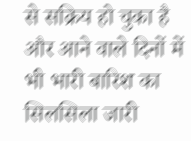से सक्रिय हो चुका है और आने वाले दिनों में भी भारी बारिश का सिलसिला जारी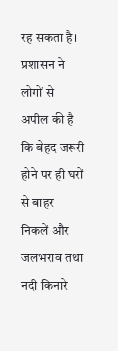रह सकता है। प्रशासन ने लोगों से अपील की है कि बेहद जरूरी होने पर ही घरों से बाहर निकलें और जलभराव तथा नदी किनारे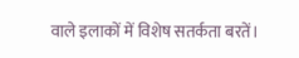वाले इलाकों में विशेष सतर्कता बरतें।